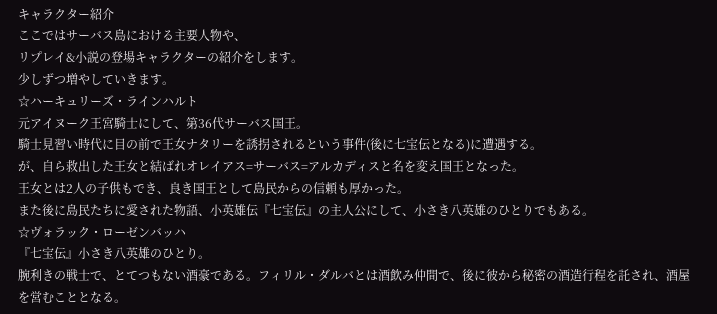キャラクター紹介
ここではサーバス島における主要人物や、
リプレイ&小説の登場キャラクターの紹介をします。
少しずつ増やしていきます。
☆ハーキュリーズ・ラインハルト
元アイヌーク王宮騎士にして、第36代サーバス国王。
騎士見習い時代に目の前で王女ナタリーを誘拐されるという事件(後に七宝伝となる)に遭遇する。
が、自ら救出した王女と結ばれオレイアス=サーバス=アルカディスと名を変え国王となった。
王女とは2人の子供もでき、良き国王として島民からの信頼も厚かった。
また後に島民たちに愛された物語、小英雄伝『七宝伝』の主人公にして、小さき八英雄のひとりでもある。
☆ヴォラック・ローゼンバッハ
『七宝伝』小さき八英雄のひとり。
腕利きの戦士で、とてつもない酒豪である。フィリル・ダルバとは酒飲み仲間で、後に彼から秘密の酒造行程を託され、酒屋を営むこととなる。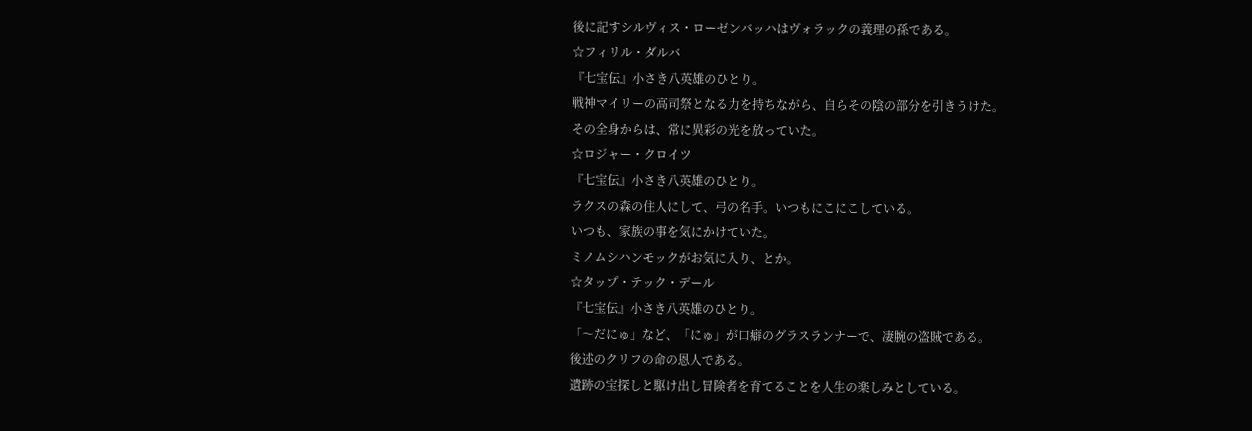後に記すシルヴィス・ローゼンバッハはヴォラックの義理の孫である。
☆フィリル・ダルバ
『七宝伝』小さき八英雄のひとり。
戦神マイリーの高司祭となる力を持ちながら、自らその陰の部分を引きうけた。
その全身からは、常に異彩の光を放っていた。
☆ロジャー・クロイツ
『七宝伝』小さき八英雄のひとり。
ラクスの森の住人にして、弓の名手。いつもにこにこしている。
いつも、家族の事を気にかけていた。
ミノムシハンモックがお気に入り、とか。
☆タップ・テック・デール
『七宝伝』小さき八英雄のひとり。
「〜だにゅ」など、「にゅ」が口癖のグラスランナーで、凄腕の盗賊である。
後述のクリフの命の恩人である。
遺跡の宝探しと駆け出し冒険者を育てることを人生の楽しみとしている。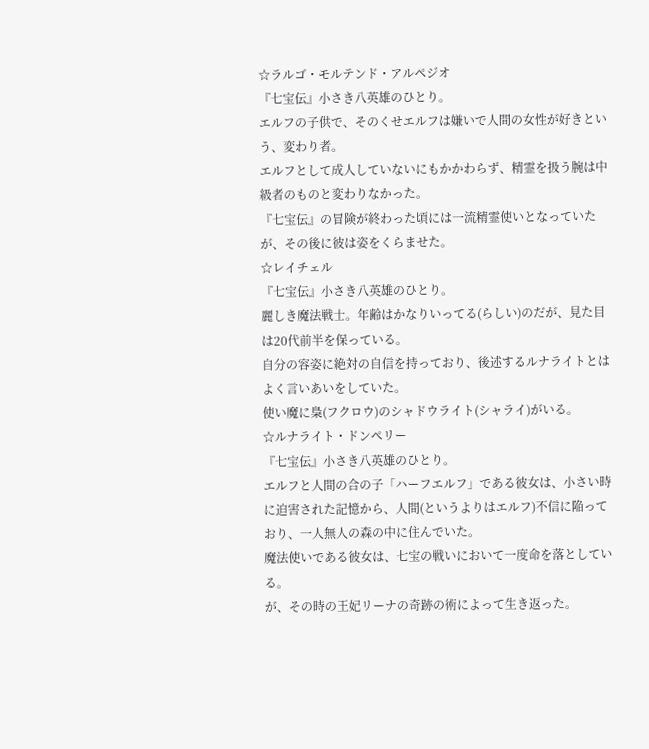☆ラルゴ・モルテンド・アルペジオ
『七宝伝』小さき八英雄のひとり。
エルフの子供で、そのくせエルフは嫌いで人間の女性が好きという、変わり者。
エルフとして成人していないにもかかわらず、精霊を扱う腕は中級者のものと変わりなかった。
『七宝伝』の冒険が終わった頃には一流精霊使いとなっていたが、その後に彼は姿をくらませた。
☆レイチェル
『七宝伝』小さき八英雄のひとり。
麗しき魔法戦士。年齢はかなりいってる(らしい)のだが、見た目は20代前半を保っている。
自分の容姿に絶対の自信を持っており、後述するルナライトとはよく言いあいをしていた。
使い魔に梟(フクロウ)のシャドウライト(シャライ)がいる。
☆ルナライト・ドンペリー
『七宝伝』小さき八英雄のひとり。
エルフと人間の合の子「ハーフエルフ」である彼女は、小さい時に迫害された記憶から、人間(というよりはエルフ)不信に陥っており、一人無人の森の中に住んでいた。
魔法使いである彼女は、七宝の戦いにおいて一度命を落としている。
が、その時の王妃リーナの奇跡の術によって生き返った。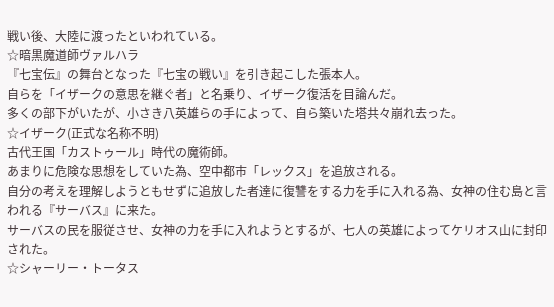戦い後、大陸に渡ったといわれている。
☆暗黒魔道師ヴァルハラ
『七宝伝』の舞台となった『七宝の戦い』を引き起こした張本人。
自らを「イザークの意思を継ぐ者」と名乗り、イザーク復活を目論んだ。
多くの部下がいたが、小さき八英雄らの手によって、自ら築いた塔共々崩れ去った。
☆イザーク(正式な名称不明)
古代王国「カストゥール」時代の魔術師。
あまりに危険な思想をしていた為、空中都市「レックス」を追放される。
自分の考えを理解しようともせずに追放した者達に復讐をする力を手に入れる為、女神の住む島と言われる『サーバス』に来た。
サーバスの民を服従させ、女神の力を手に入れようとするが、七人の英雄によってケリオス山に封印された。
☆シャーリー・トータス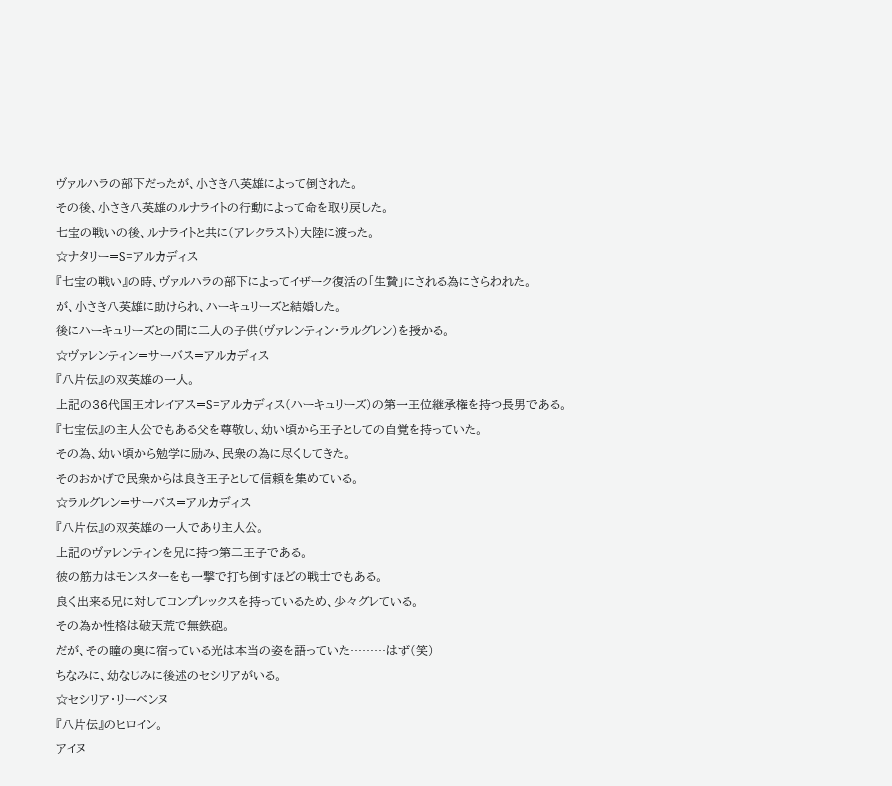ヴァルハラの部下だったが、小さき八英雄によって倒された。
その後、小さき八英雄のルナライトの行動によって命を取り戻した。
七宝の戦いの後、ルナライトと共に(アレクラスト)大陸に渡った。
☆ナタリー=S=アルカディス
『七宝の戦い』の時、ヴァルハラの部下によってイザーク復活の「生贄」にされる為にさらわれた。
が、小さき八英雄に助けられ、ハーキュリーズと結婚した。
後にハーキュリーズとの間に二人の子供(ヴァレンティン・ラルグレン)を授かる。
☆ヴァレンティン=サーバス=アルカディス
『八片伝』の双英雄の一人。
上記の36代国王オレイアス=S=アルカディス(ハーキュリーズ)の第一王位継承権を持つ長男である。
『七宝伝』の主人公でもある父を尊敬し、幼い頃から王子としての自覚を持っていた。
その為、幼い頃から勉学に励み、民衆の為に尽くしてきた。
そのおかげで民衆からは良き王子として信頼を集めている。
☆ラルグレン=サーバス=アルカディス
『八片伝』の双英雄の一人であり主人公。
上記のヴァレンティンを兄に持つ第二王子である。
彼の筋力はモンスターをも一撃で打ち倒すほどの戦士でもある。
良く出来る兄に対してコンプレックスを持っているため、少々グレている。
その為か性格は破天荒で無鉄砲。
だが、その瞳の奥に宿っている光は本当の姿を語っていた………はず(笑)
ちなみに、幼なじみに後述のセシリアがいる。
☆セシリア・リーベンヌ
『八片伝』のヒロイン。
アイヌ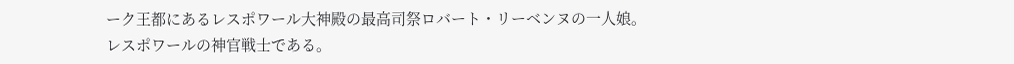ーク王都にあるレスポワール大神殿の最高司祭ロバート・リーベンヌの一人娘。
レスポワールの神官戦士である。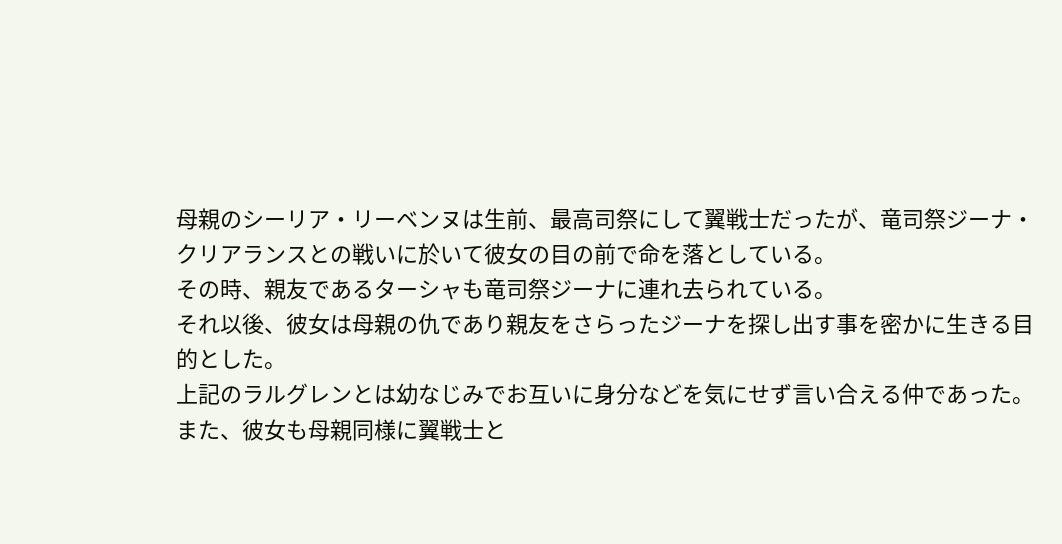母親のシーリア・リーベンヌは生前、最高司祭にして翼戦士だったが、竜司祭ジーナ・クリアランスとの戦いに於いて彼女の目の前で命を落としている。
その時、親友であるターシャも竜司祭ジーナに連れ去られている。
それ以後、彼女は母親の仇であり親友をさらったジーナを探し出す事を密かに生きる目的とした。
上記のラルグレンとは幼なじみでお互いに身分などを気にせず言い合える仲であった。
また、彼女も母親同様に翼戦士と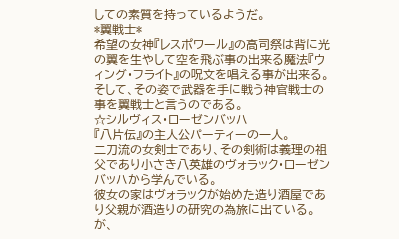しての素質を持っているようだ。
*翼戦士*
希望の女神『レスポワール』の高司祭は背に光の翼を生やして空を飛ぶ事の出来る魔法『ウィング・フライト』の呪文を唱える事が出来る。そして、その姿で武器を手に戦う神官戦士の事を翼戦士と言うのである。
☆シルヴィス・ローゼンバッハ
『八片伝』の主人公パーティーの一人。
二刀流の女剣士であり、その剣術は義理の祖父であり小さき八英雄のヴォラック・ローゼンバッハから学んでいる。
彼女の家はヴォラックが始めた造り酒屋であり父親が酒造りの研究の為旅に出ている。
が、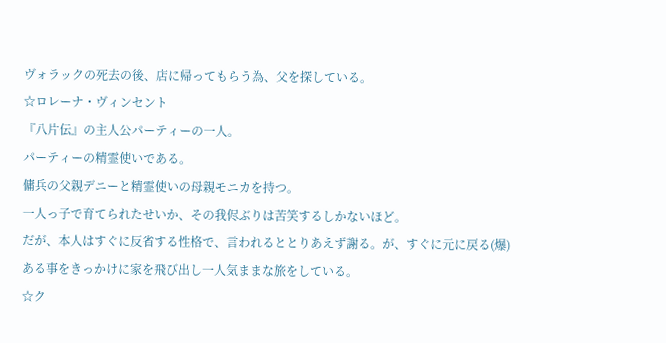ヴォラックの死去の後、店に帰ってもらう為、父を探している。
☆ロレーナ・ヴィンセント
『八片伝』の主人公パーティーの一人。
パーティーの精霊使いである。
傭兵の父親デニーと精霊使いの母親モニカを持つ。
一人っ子で育てられたせいか、その我侭ぶりは苦笑するしかないほど。
だが、本人はすぐに反省する性格で、言われるととりあえず謝る。が、すぐに元に戻る(爆)
ある事をきっかけに家を飛び出し一人気ままな旅をしている。
☆ク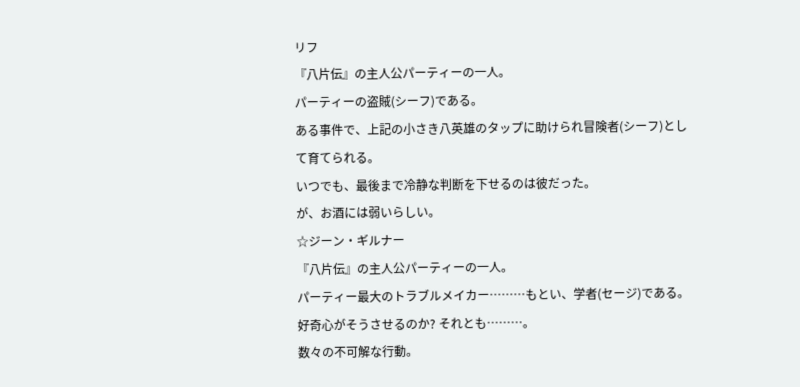リフ
『八片伝』の主人公パーティーの一人。
パーティーの盗賊(シーフ)である。
ある事件で、上記の小さき八英雄のタップに助けられ冒険者(シーフ)として育てられる。
いつでも、最後まで冷静な判断を下せるのは彼だった。
が、お酒には弱いらしい。
☆ジーン・ギルナー
『八片伝』の主人公パーティーの一人。
パーティー最大のトラブルメイカー………もとい、学者(セージ)である。
好奇心がそうさせるのか? それとも………。
数々の不可解な行動。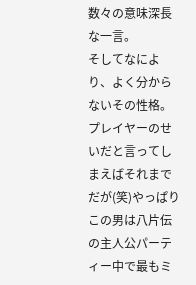数々の意味深長な一言。
そしてなにより、よく分からないその性格。
プレイヤーのせいだと言ってしまえばそれまでだが(笑)やっぱりこの男は八片伝の主人公パーティー中で最もミ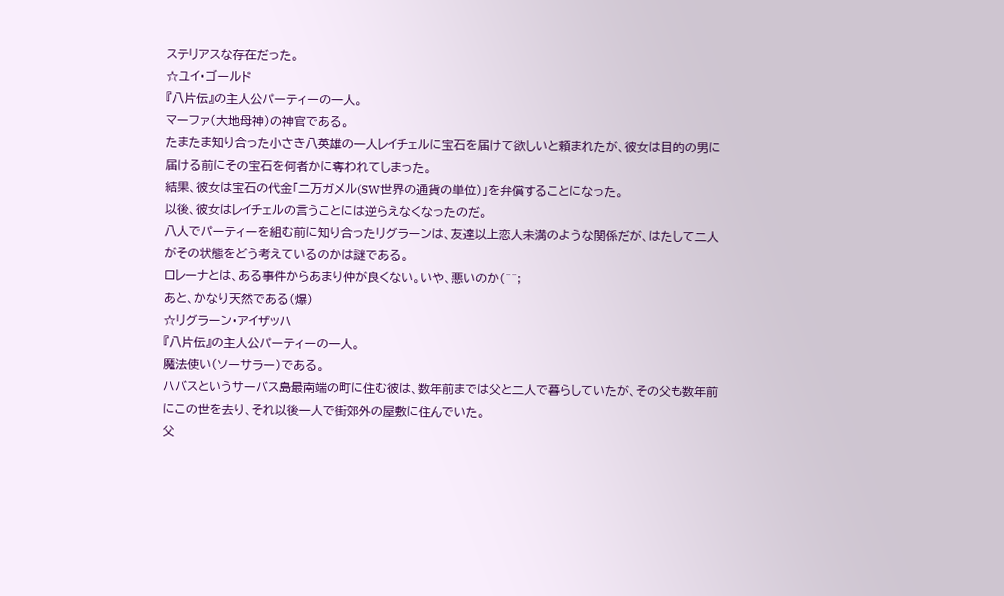ステリアスな存在だった。
☆ユイ・ゴールド
『八片伝』の主人公パーティーの一人。
マーファ(大地母神)の神官である。
たまたま知り合った小さき八英雄の一人レイチェルに宝石を届けて欲しいと頼まれたが、彼女は目的の男に届ける前にその宝石を何者かに奪われてしまった。
結果、彼女は宝石の代金「二万ガメル(SW世界の通貨の単位)」を弁償することになった。
以後、彼女はレイチェルの言うことには逆らえなくなったのだ。
八人でパーティーを組む前に知り合ったリグラーンは、友達以上恋人未満のような関係だが、はたして二人がその状態をどう考えているのかは謎である。
ロレーナとは、ある事件からあまり仲が良くない。いや、悪いのか(^^;
あと、かなり天然である(爆)
☆リグラーン・アイザッハ
『八片伝』の主人公パーティーの一人。
魔法使い(ソーサラー)である。
ハバスというサーバス島最南端の町に住む彼は、数年前までは父と二人で暮らしていたが、その父も数年前にこの世を去り、それ以後一人で街郊外の屋敷に住んでいた。
父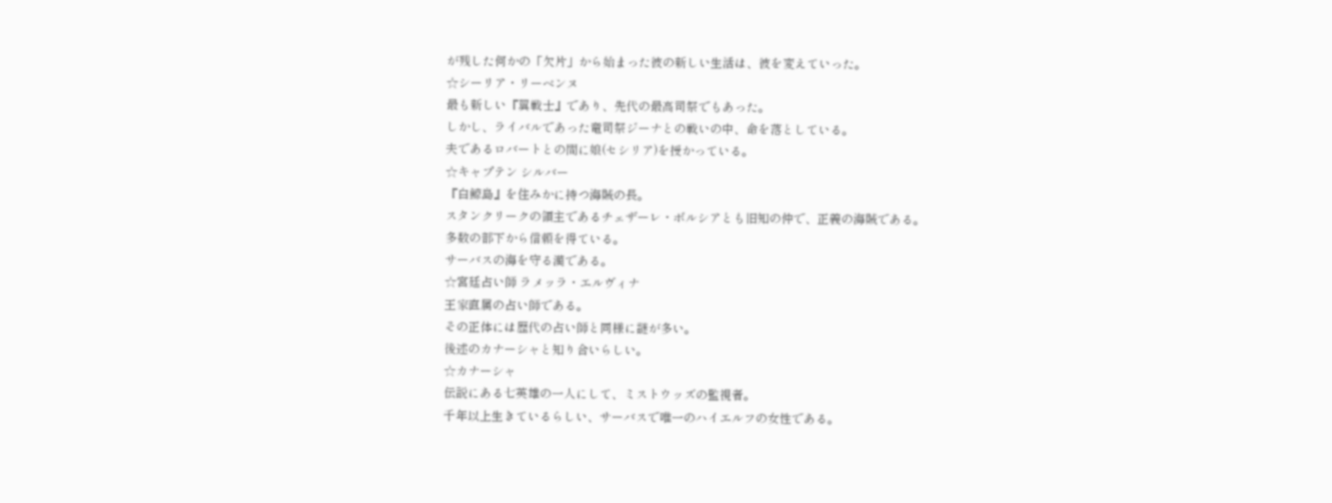が残した何かの「欠片」から始まった彼の新しい生活は、彼を変えていった。
☆シーリア・リーベンヌ
最も新しい『翼戦士』であり、先代の最高司祭でもあった。
しかし、ライバルであった竜司祭ジーナとの戦いの中、命を落としている。
夫であるロバートとの間に娘(セシリア)を授かっている。
☆キャプテン シルバー
『白鯨島』を住みかに持つ海賊の長。
スタンクリークの領主であるチェザーレ・ボルシアとも旧知の仲で、正義の海賊である。
多数の部下から信頼を得ている。
サーバスの海を守る漢である。
☆宮廷占い師 ラメッラ・エルヴィナ
王家直属の占い師である。
その正体には歴代の占い師と同様に謎が多い。
後述のカナーシャと知り合いらしい。
☆カナーシャ
伝説にある七英雄の一人にして、ミストウッズの監視者。
千年以上生きているらしい、サーバスで唯一のハイエルフの女性である。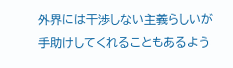外界には干渉しない主義らしいが手助けしてくれることもあるよう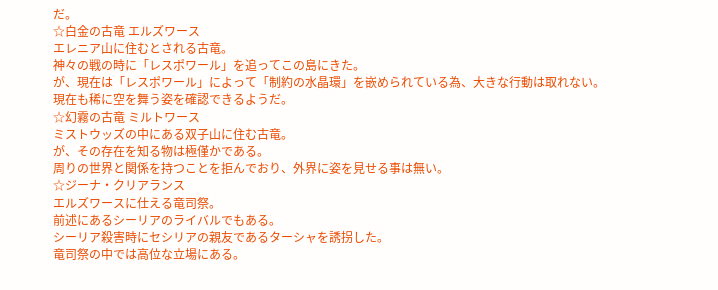だ。
☆白金の古竜 エルズワース
エレニア山に住むとされる古竜。
神々の戦の時に「レスポワール」を追ってこの島にきた。
が、現在は「レスポワール」によって「制約の水晶環」を嵌められている為、大きな行動は取れない。
現在も稀に空を舞う姿を確認できるようだ。
☆幻霧の古竜 ミルトワース
ミストウッズの中にある双子山に住む古竜。
が、その存在を知る物は極僅かである。
周りの世界と関係を持つことを拒んでおり、外界に姿を見せる事は無い。
☆ジーナ・クリアランス
エルズワースに仕える竜司祭。
前述にあるシーリアのライバルでもある。
シーリア殺害時にセシリアの親友であるターシャを誘拐した。
竜司祭の中では高位な立場にある。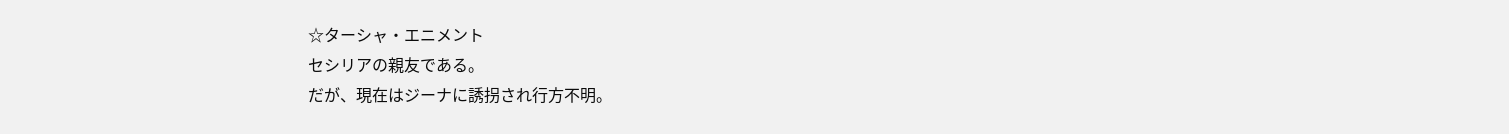☆ターシャ・エニメント
セシリアの親友である。
だが、現在はジーナに誘拐され行方不明。